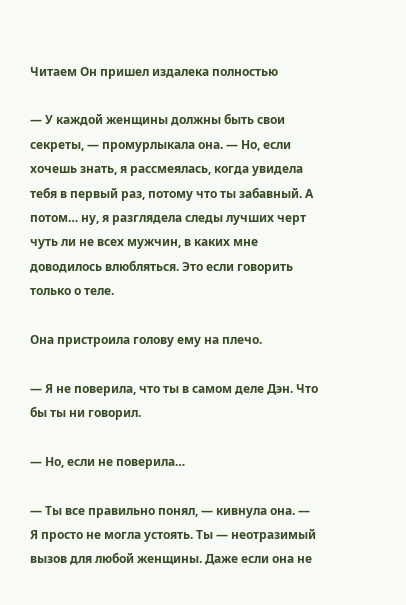Читаем Он пришел издалека полностью

— У каждой женщины должны быть свои секреты, — промурлыкала она. — Но, если хочешь знать, я рассмеялась, когда увидела тебя в первый раз, потому что ты забавный. А потом… ну, я разглядела следы лучших черт чуть ли не всех мужчин, в каких мне доводилось влюбляться. Это если говорить только о теле.

Она пристроила голову ему на плечо.

— Я не поверила, что ты в самом деле Дэн. Что бы ты ни говорил.

— Но, если не поверила…

— Ты все правильно понял, — кивнула она. — Я просто не могла устоять. Ты — неотразимый вызов для любой женщины. Даже если она не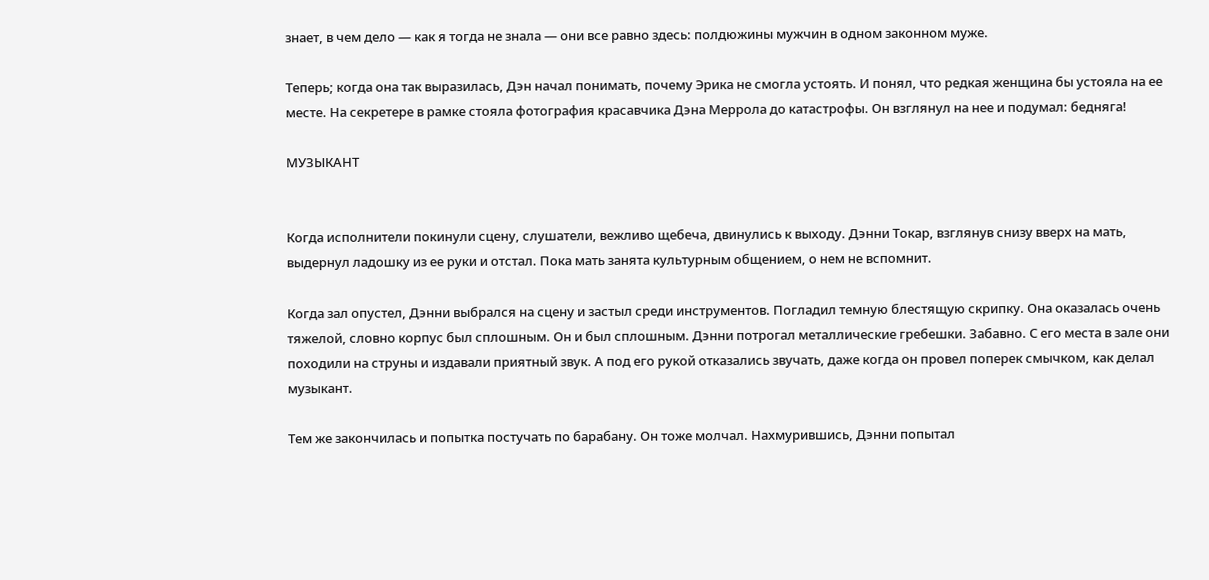знает, в чем дело — как я тогда не знала — они все равно здесь: полдюжины мужчин в одном законном муже.

Теперь; когда она так выразилась, Дэн начал понимать, почему Эрика не смогла устоять. И понял, что редкая женщина бы устояла на ее месте. На секретере в рамке стояла фотография красавчика Дэна Меррола до катастрофы. Он взглянул на нее и подумал: бедняга!

МУЗЫКАНТ


Когда исполнители покинули сцену, слушатели, вежливо щебеча, двинулись к выходу. Дэнни Токар, взглянув снизу вверх на мать, выдернул ладошку из ее руки и отстал. Пока мать занята культурным общением, о нем не вспомнит.

Когда зал опустел, Дэнни выбрался на сцену и застыл среди инструментов. Погладил темную блестящую скрипку. Она оказалась очень тяжелой, словно корпус был сплошным. Он и был сплошным. Дэнни потрогал металлические гребешки. Забавно. С его места в зале они походили на струны и издавали приятный звук. А под его рукой отказались звучать, даже когда он провел поперек смычком, как делал музыкант.

Тем же закончилась и попытка постучать по барабану. Он тоже молчал. Нахмурившись, Дэнни попытал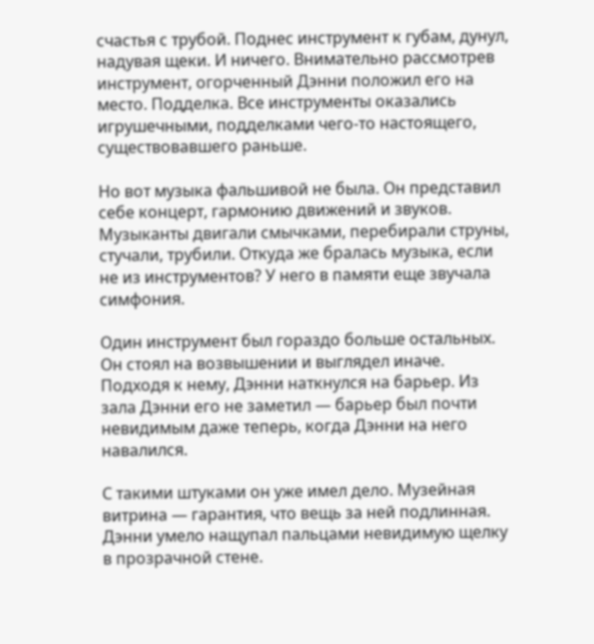счастья с трубой. Поднес инструмент к губам, дунул, надувая щеки. И ничего. Внимательно рассмотрев инструмент, огорченный Дэнни положил его на место. Подделка. Все инструменты оказались игрушечными, подделками чего-то настоящего, существовавшего раньше.

Но вот музыка фальшивой не была. Он представил себе концерт, гармонию движений и звуков. Музыканты двигали смычками, перебирали струны, стучали, трубили. Откуда же бралась музыка, если не из инструментов? У него в памяти еще звучала симфония.

Один инструмент был гораздо больше остальных. Он стоял на возвышении и выглядел иначе. Подходя к нему, Дэнни наткнулся на барьер. Из зала Дэнни его не заметил — барьер был почти невидимым даже теперь, когда Дэнни на него навалился.

С такими штуками он уже имел дело. Музейная витрина — гарантия, что вещь за ней подлинная. Дэнни умело нащупал пальцами невидимую щелку в прозрачной стене.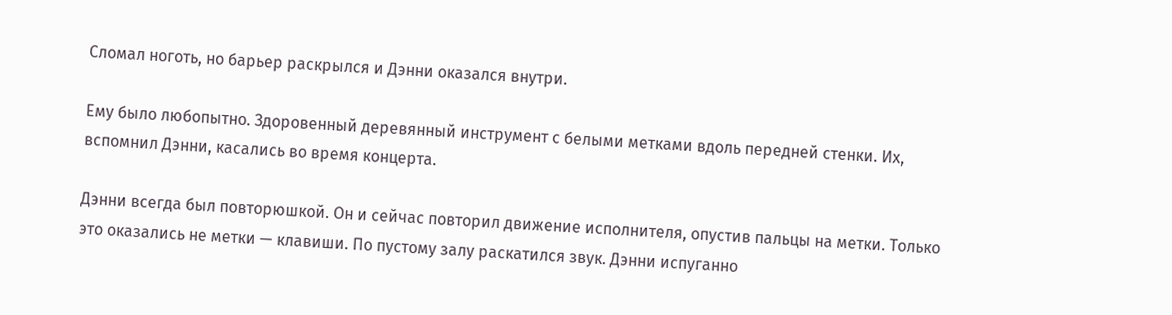Сломал ноготь, но барьер раскрылся и Дэнни оказался внутри.

Ему было любопытно. Здоровенный деревянный инструмент с белыми метками вдоль передней стенки. Их, вспомнил Дэнни, касались во время концерта.

Дэнни всегда был повторюшкой. Он и сейчас повторил движение исполнителя, опустив пальцы на метки. Только это оказались не метки — клавиши. По пустому залу раскатился звук. Дэнни испуганно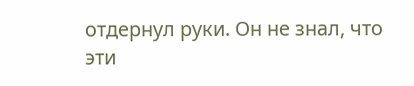отдернул руки. Он не знал, что эти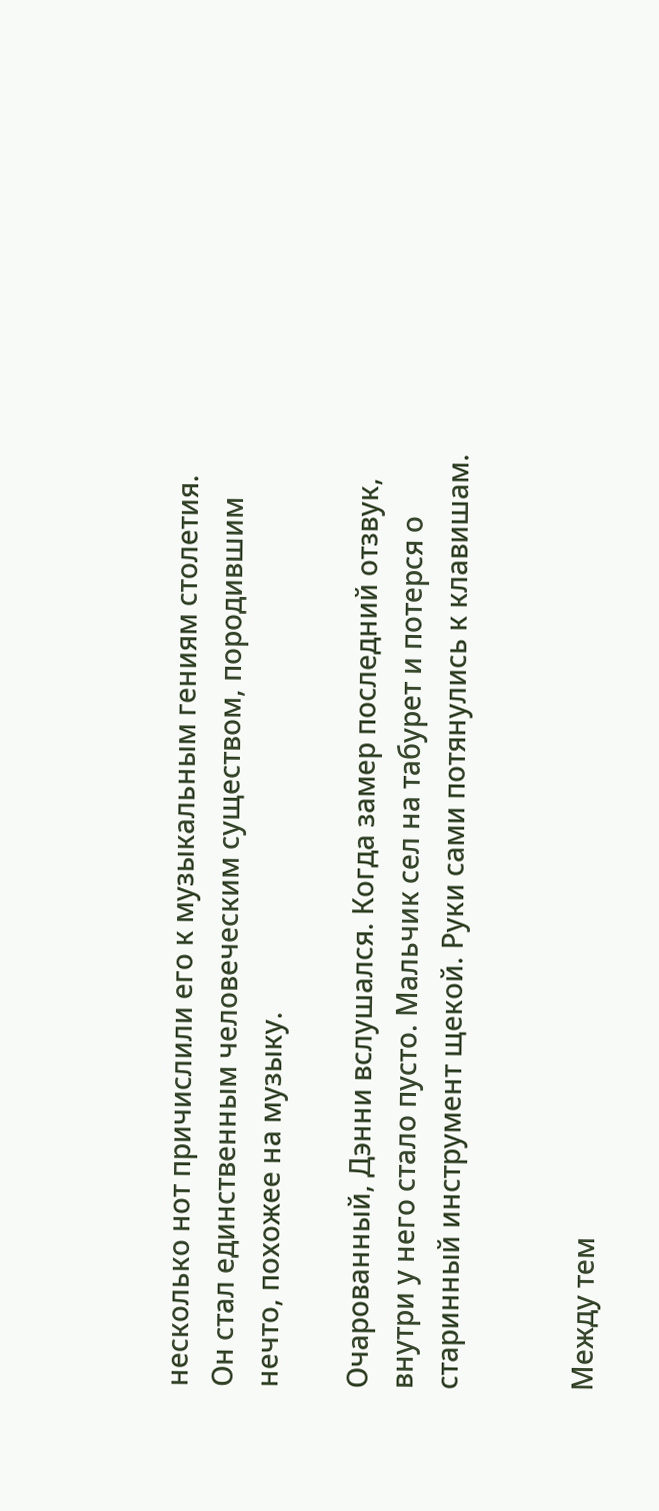несколько нот причислили его к музыкальным гениям столетия. Он стал единственным человеческим существом, породившим нечто, похожее на музыку.

Очарованный, Дэнни вслушался. Когда замер последний отзвук, внутри у него стало пусто. Мальчик сел на табурет и потерся о старинный инструмент щекой. Руки сами потянулись к клавишам.


Между тем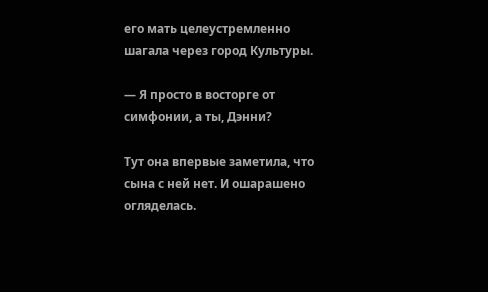его мать целеустремленно шагала через город Культуры.

— Я просто в восторге от симфонии, а ты, Дэнни?

Тут она впервые заметила, что сына с ней нет. И ошарашено огляделась.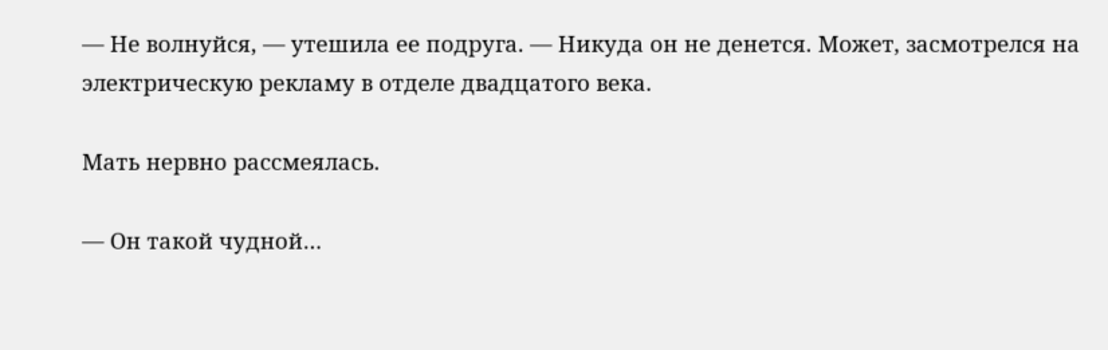— Не волнуйся, — утешила ее подруга. — Никуда он не денется. Может, засмотрелся на электрическую рекламу в отделе двадцатого века.

Мать нервно рассмеялась.

— Он такой чудной…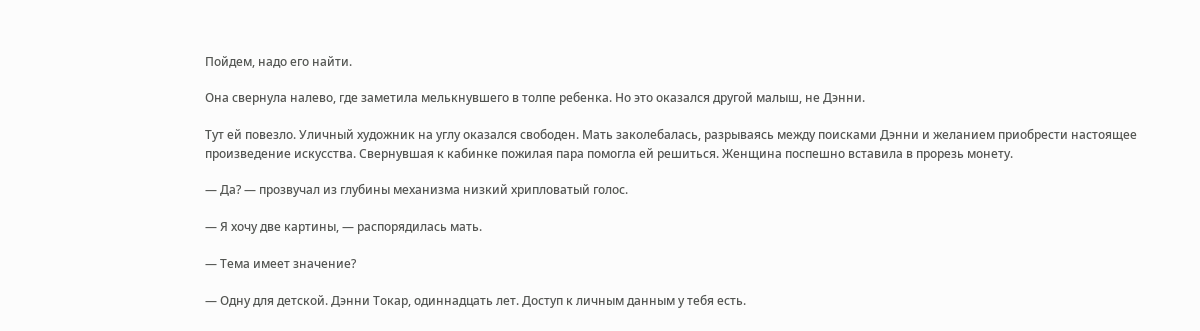Пойдем, надо его найти.

Она свернула налево, где заметила мелькнувшего в толпе ребенка. Но это оказался другой малыш, не Дэнни.

Тут ей повезло. Уличный художник на углу оказался свободен. Мать заколебалась, разрываясь между поисками Дэнни и желанием приобрести настоящее произведение искусства. Свернувшая к кабинке пожилая пара помогла ей решиться. Женщина поспешно вставила в прорезь монету.

— Да? — прозвучал из глубины механизма низкий хрипловатый голос.

— Я хочу две картины, — распорядилась мать.

— Тема имеет значение?

— Одну для детской. Дэнни Токар, одиннадцать лет. Доступ к личным данным у тебя есть.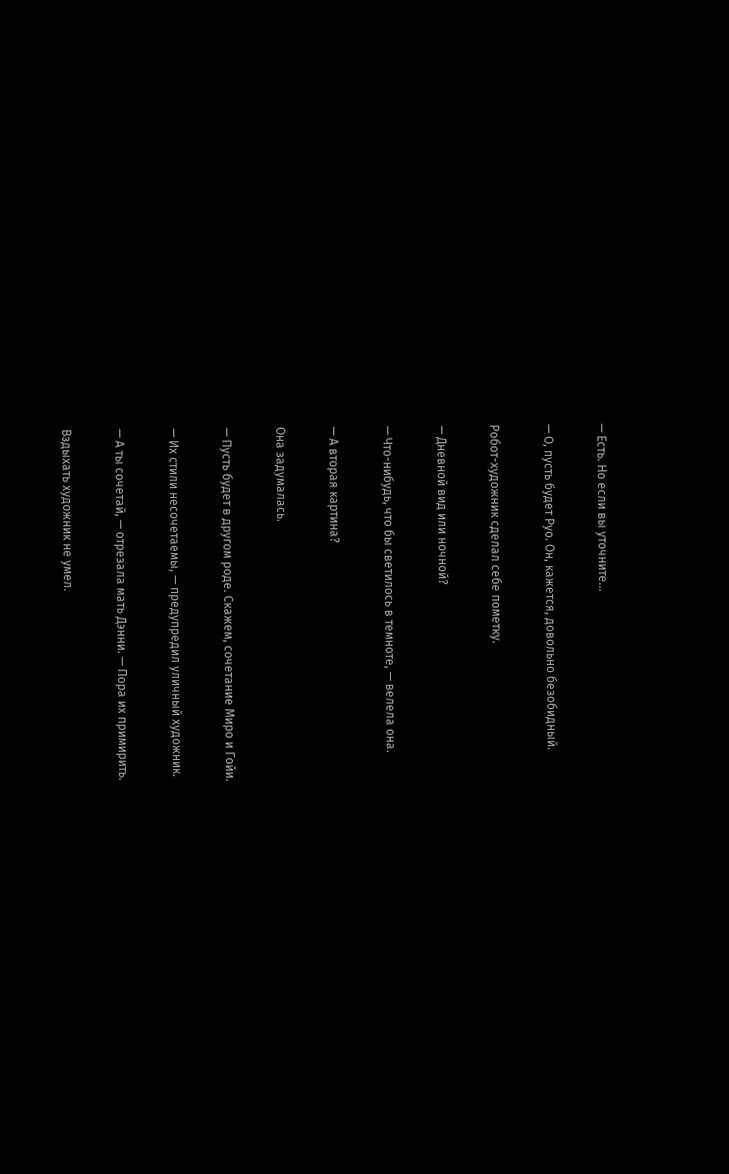— Есть. Но если вы уточните…

— О, пусть будет Руо. Он, кажется, довольно безобидный.

Робот-художник сделал себе пометку.

— Дневной вид или ночной?

— Что-нибудь, что бы светилось в темноте, — велела она.

— А вторая картина?

Она задумалась.

— Пусть будет в другом роде. Скажем, сочетание Миро и Гойи.

— Их стили несочетаемы, — предупредил уличный художник.

— А ты сочетай, — отрезала мать Дэнни. — Пора их примирить.

Вздыхать художник не умел.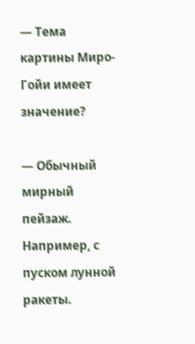— Тема картины Миро-Гойи имеет значение?

— Обычный мирный пейзаж. Например, с пуском лунной ракеты.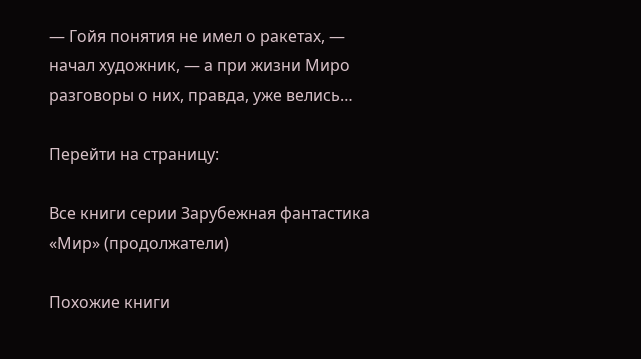— Гойя понятия не имел о ракетах, — начал художник, — а при жизни Миро разговоры о них, правда, уже велись…

Перейти на страницу:

Все книги серии Зарубежная фантастика «Мир» (продолжатели)

Похожие книги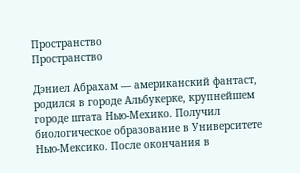Пространство
Пространство

Дэниел Абрахам — американский фантаст, родился в городе Альбукерке, крупнейшем городе штата Нью-Мехико. Получил биологическое образование в Университете Нью-Мексико. После окончания в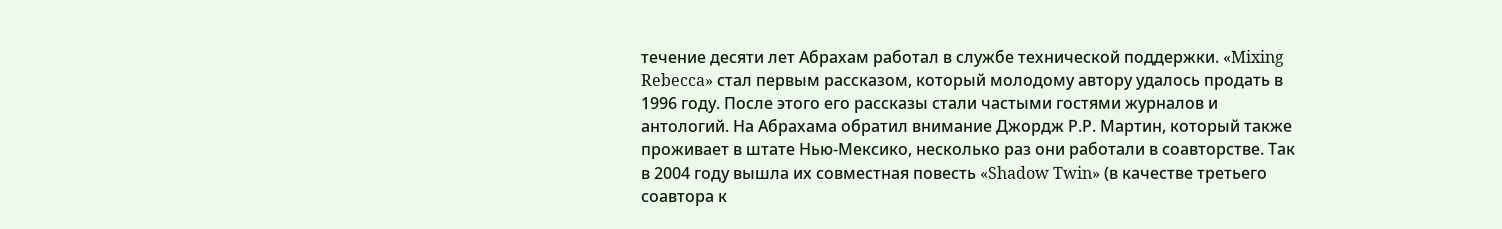течение десяти лет Абрахам работал в службе технической поддержки. «Mixing Rebecca» стал первым рассказом, который молодому автору удалось продать в 1996 году. После этого его рассказы стали частыми гостями журналов и антологий. На Абрахама обратил внимание Джордж Р.Р. Мартин, который также проживает в штате Нью-Мексико, несколько раз они работали в соавторстве. Так в 2004 году вышла их совместная повесть «Shadow Twin» (в качестве третьего соавтора к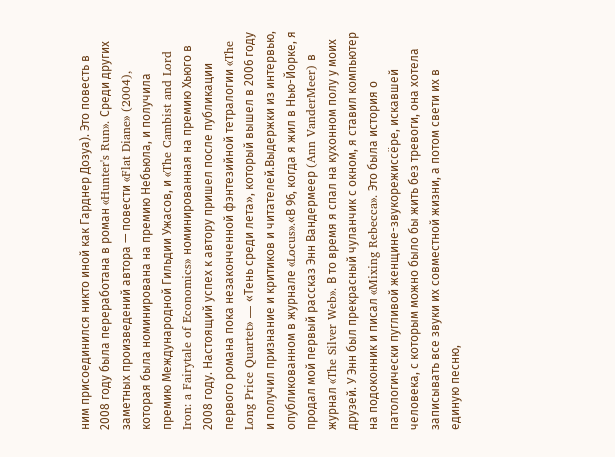ним присоединился никто иной как Гарднер Дозуа). Это повесть в 2008 году была переработана в роман «Hunter's Run». Среди других заметных произведений автора — повести «Flat Diane» (2004), которая была номинирована на премию Небьюла, и получила премию Международной Гильдии Ужасов, и «The Cambist and Lord Iron: a Fairytale of Economics» номинированная на премию Хьюго в 2008 году. Настоящий успех к автору пришел после публикации первого романа пока незаконченной фэнтезийной тетралогии «The Long Price Quartet» — «Тень среди лета», который вышел в 2006 году и получил признание и критиков и читателей.Выдержки из интервью, опубликованном в журнале «Locus».«В 96, когда я жил в Нью-Йорке, я продал мой первый рассказ Энн Вандермеер (Ann VanderMeer) в журнал «The Silver Web». В то время я спал на кухонном полу у моих друзей. У Энн был прекрасный чуланчик с окном, я ставил компьютер на подоконник и писал «Mixing Rebecca». Это была история о патологически пугливой женщине-звукорежиссёре, искавшей человека, с которым можно было бы жить без тревоги, она хотела записывать все звуки их совместной жизни, а потом свети их в единую песню,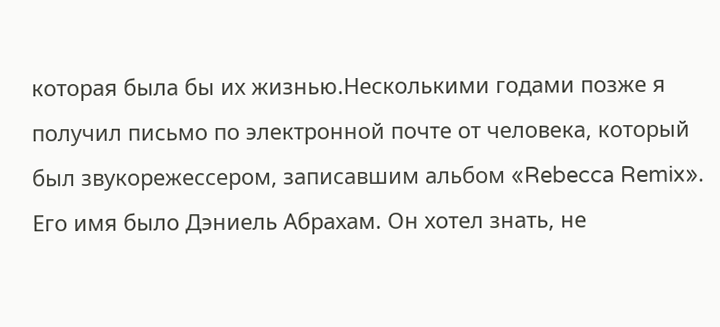которая была бы их жизнью.Несколькими годами позже я получил письмо по электронной почте от человека, который был звукорежессером, записавшим альбом «Rebecca Remix». Его имя было Дэниель Абрахам. Он хотел знать, не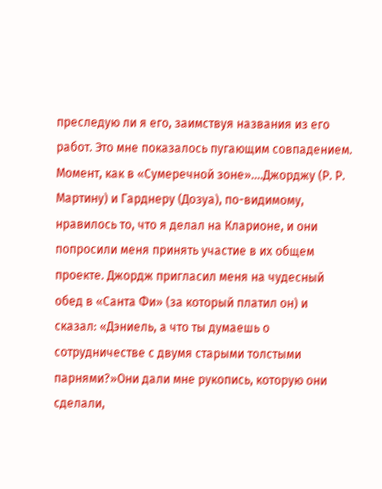преследую ли я его, заимствуя названия из его работ. Это мне показалось пугающим совпадением. Момент, как в «Сумеречной зоне»....Джорджу (Р. Р. Мартину) и Гарднеру (Дозуа), по-видимому, нравилось то, что я делал на Кларионе, и они попросили меня принять участие в их общем проекте. Джордж пригласил меня на чудесный обед в «Санта Фи» (за который платил он) и сказал: «Дэниель, а что ты думаешь о сотрудничестве с двумя старыми толстыми парнями?»Они дали мне рукопись, которую они сделали,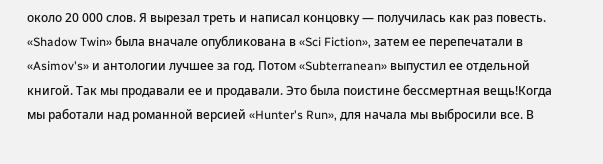около 20 000 слов. Я вырезал треть и написал концовку — получилась как раз повесть. «Shadow Twin» была вначале опубликована в «Sci Fiction», затем ее перепечатали в «Asimov's» и антологии лучшее за год. Потом «Subterranean» выпустил ее отдельной книгой. Так мы продавали ее и продавали. Это была поистине бессмертная вещь!Когда мы работали над романной версией «Hunter's Run», для начала мы выбросили все. В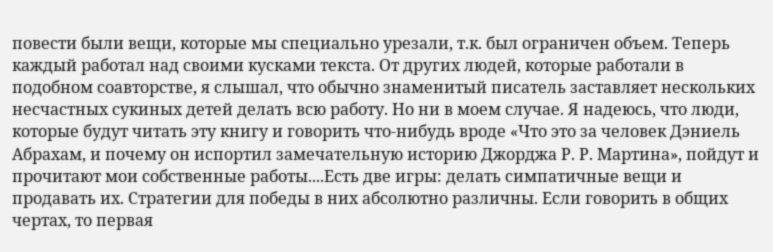повести были вещи, которые мы специально урезали, т.к. был ограничен объем. Теперь каждый работал над своими кусками текста. От других людей, которые работали в подобном соавторстве, я слышал, что обычно знаменитый писатель заставляет нескольких несчастных сукиных детей делать всю работу. Но ни в моем случае. Я надеюсь, что люди, которые будут читать эту книгу и говорить что-нибудь вроде «Что это за человек Дэниель Абрахам, и почему он испортил замечательную историю Джорджа Р. Р. Мартина», пойдут и прочитают мои собственные работы....Есть две игры: делать симпатичные вещи и продавать их. Стратегии для победы в них абсолютно различны. Если говорить в общих чертах, то первая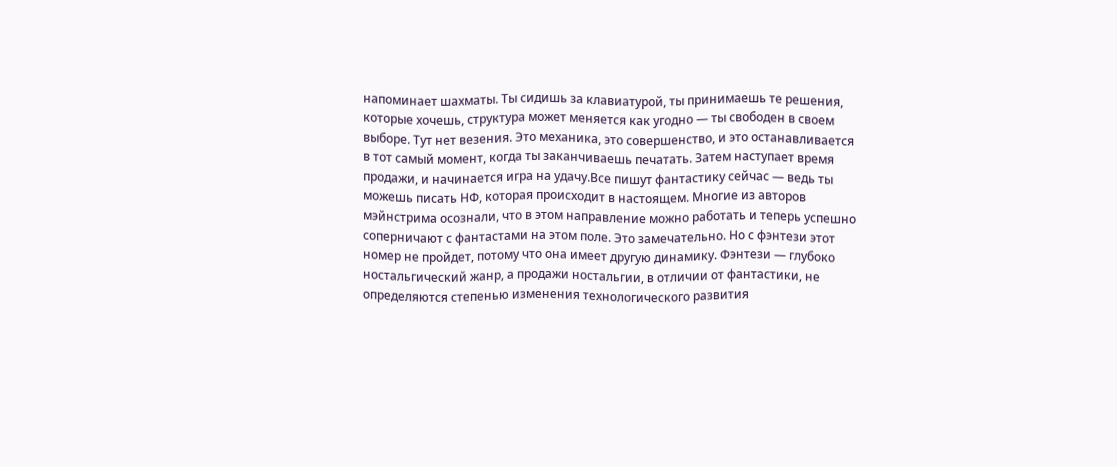напоминает шахматы. Ты сидишь за клавиатурой, ты принимаешь те решения, которые хочешь, структура может меняется как угодно — ты свободен в своем выборе. Тут нет везения. Это механика, это совершенство, и это останавливается в тот самый момент, когда ты заканчиваешь печатать. Затем наступает время продажи, и начинается игра на удачу.Все пишут фантастику сейчас — ведь ты можешь писать НФ, которая происходит в настоящем. Многие из авторов мэйнстрима осознали, что в этом направление можно работать и теперь успешно соперничают с фантастами на этом поле. Это замечательно. Но с фэнтези этот номер не пройдет, потому что она имеет другую динамику. Фэнтези — глубоко ностальгический жанр, а продажи ностальгии, в отличии от фантастики, не определяются степенью изменения технологического развития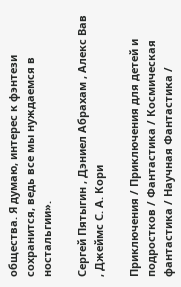общества. Я думаю, интерес к фэнтези сохранится, ведь все мы нуждаемся в ностальгии».

Сергей Пятыгин , Дэниел Абрахам , Алекс Вав , Джеймс С. А. Кори

Приключения / Приключения для детей и подростков / Фантастика / Космическая фантастика / Научная Фантастика /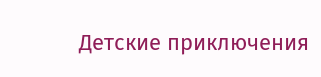Детские приключения